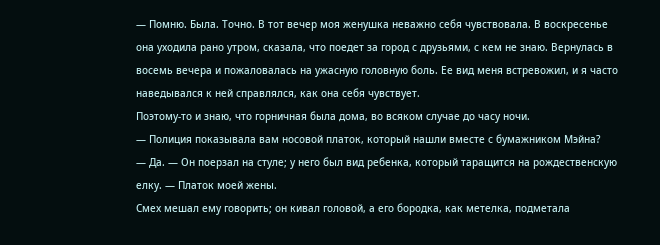— Помню. Была. Точно. В тот вечер моя женушка неважно себя чувствовала. В воскресенье она уходила рано утром, сказала, что поедет за город с друзьями, с кем не знаю. Вернулась в восемь вечера и пожаловалась на ужасную головную боль. Ее вид меня встревожил, и я часто наведывался к ней справлялся, как она себя чувствует.
Поэтому-то и знаю, что горничная была дома, во всяком случае до часу ночи.
— Полиция показывала вам носовой платок, который нашли вместе с бумажником Мэйна?
— Да. — Он поерзал на стуле; у него был вид ребенка, который таращится на рождественскую елку. — Платок моей жены.
Смех мешал ему говорить; он кивал головой, а его бородка, как метелка, подметала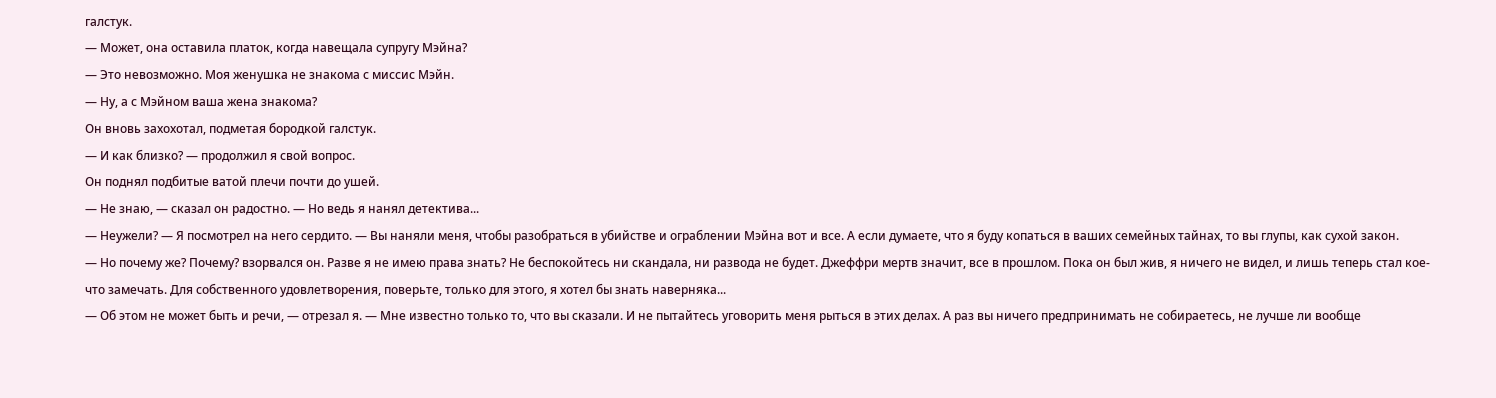галстук.
— Может, она оставила платок, когда навещала супругу Мэйна?
— Это невозможно. Моя женушка не знакома с миссис Мэйн.
— Ну, а с Мэйном ваша жена знакома?
Он вновь захохотал, подметая бородкой галстук.
— И как близко? — продолжил я свой вопрос.
Он поднял подбитые ватой плечи почти до ушей.
— Не знаю, — сказал он радостно. — Но ведь я нанял детектива...
— Неужели? — Я посмотрел на него сердито. — Вы наняли меня, чтобы разобраться в убийстве и ограблении Мэйна вот и все. А если думаете, что я буду копаться в ваших семейных тайнах, то вы глупы, как сухой закон.
— Но почему же? Почему? взорвался он. Разве я не имею права знать? Не беспокойтесь ни скандала, ни развода не будет. Джеффри мертв значит, все в прошлом. Пока он был жив, я ничего не видел, и лишь теперь стал кое-что замечать. Для собственного удовлетворения, поверьте, только для этого, я хотел бы знать наверняка...
— Об этом не может быть и речи, — отрезал я. — Мне известно только то, что вы сказали. И не пытайтесь уговорить меня рыться в этих делах. А раз вы ничего предпринимать не собираетесь, не лучше ли вообще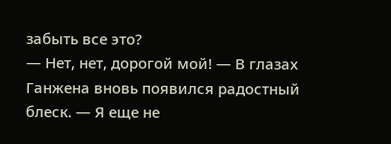забыть все это?
— Нет, нет, дорогой мой! — В глазах Ганжена вновь появился радостный блеск. — Я еще не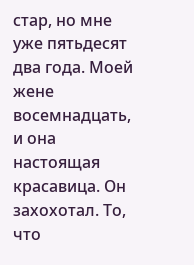стар, но мне уже пятьдесят два года. Моей жене восемнадцать, и она настоящая красавица. Он захохотал. То, что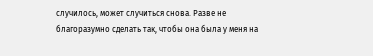случилось, может случиться снова. Разве не благоразумно сделать так, чтобы она была у меня на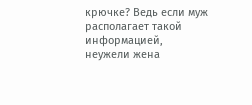крючке? Ведь если муж располагает такой информацией, неужели жена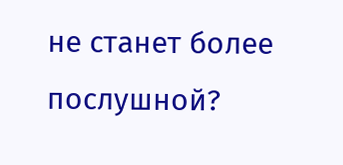не станет более послушной?